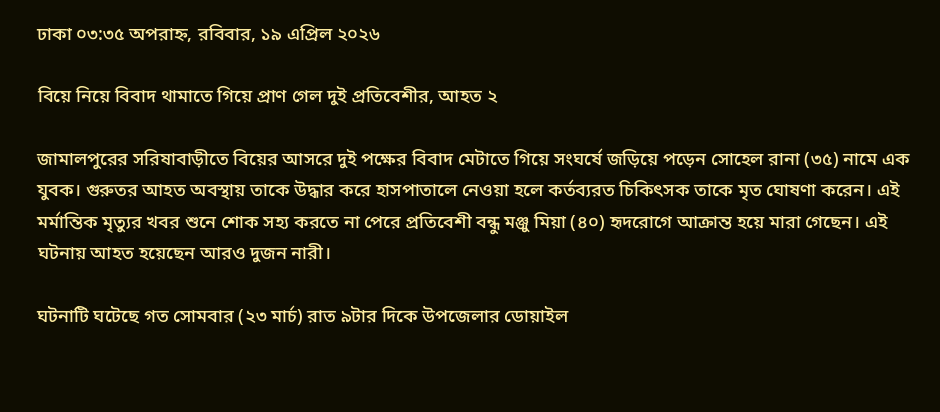ঢাকা ০৩:৩৫ অপরাহ্ন, রবিবার, ১৯ এপ্রিল ২০২৬

বিয়ে নিয়ে বিবাদ থামাতে গিয়ে প্রাণ গেল দুই প্রতিবেশীর, আহত ২

জামালপুরের সরিষাবাড়ীতে বিয়ের আসরে দুই পক্ষের বিবাদ মেটাতে গিয়ে সংঘর্ষে জড়িয়ে পড়েন সোহেল রানা (৩৫) নামে এক যুবক। গুরুতর আহত অবস্থায় তাকে উদ্ধার করে হাসপাতালে নেওয়া হলে কর্তব্যরত চিকিৎসক তাকে মৃত ঘোষণা করেন। এই মর্মান্তিক মৃত্যুর খবর শুনে শোক সহ্য করতে না পেরে প্রতিবেশী বন্ধু মঞ্জু মিয়া (৪০) হৃদরোগে আক্রান্ত হয়ে মারা গেছেন। এই ঘটনায় আহত হয়েছেন আরও দুজন নারী।

ঘটনাটি ঘটেছে গত সোমবার (২৩ মার্চ) রাত ৯টার দিকে উপজেলার ডোয়াইল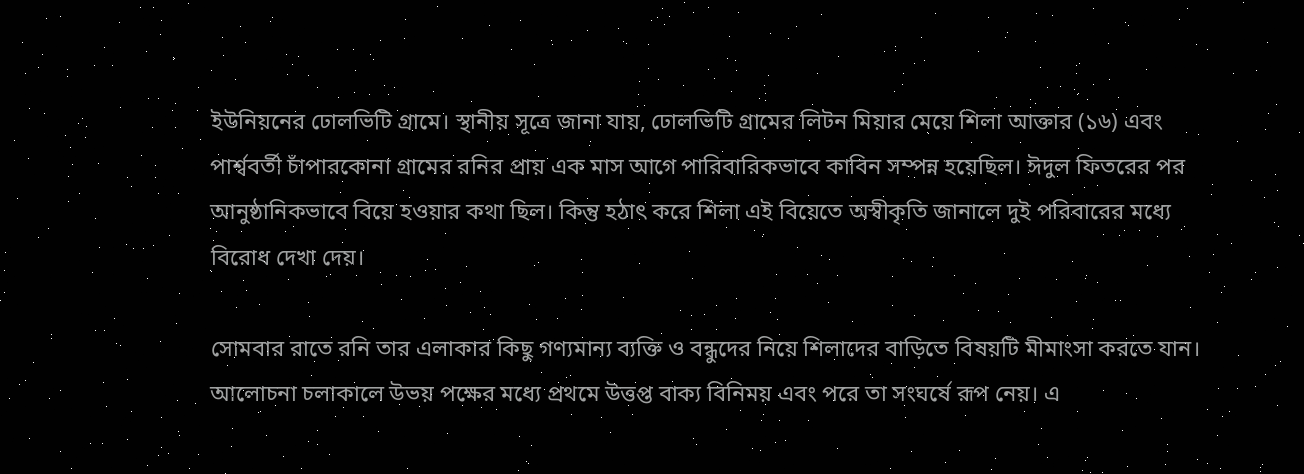ইউনিয়নের ঢোলভিটি গ্রামে। স্থানীয় সূত্রে জানা যায়, ঢোলভিটি গ্রামের লিটন মিয়ার মেয়ে শিলা আক্তার (১৬) এবং পার্শ্ববর্তী চাঁপারকোনা গ্রামের রনির প্রায় এক মাস আগে পারিবারিকভাবে কাবিন সম্পন্ন হয়েছিল। ঈদুল ফিতরের পর আনুষ্ঠানিকভাবে বিয়ে হওয়ার কথা ছিল। কিন্তু হঠাৎ করে শিলা এই বিয়েতে অস্বীকৃতি জানালে দুই পরিবারের মধ্যে বিরোধ দেখা দেয়।

সোমবার রাতে রনি তার এলাকার কিছু গণ্যমান্য ব্যক্তি ও বন্ধুদের নিয়ে শিলাদের বাড়িতে বিষয়টি মীমাংসা করতে যান। আলোচনা চলাকালে উভয় পক্ষের মধ্যে প্রথমে উত্তপ্ত বাক্য বিনিময় এবং পরে তা সংঘর্ষে রূপ নেয়। এ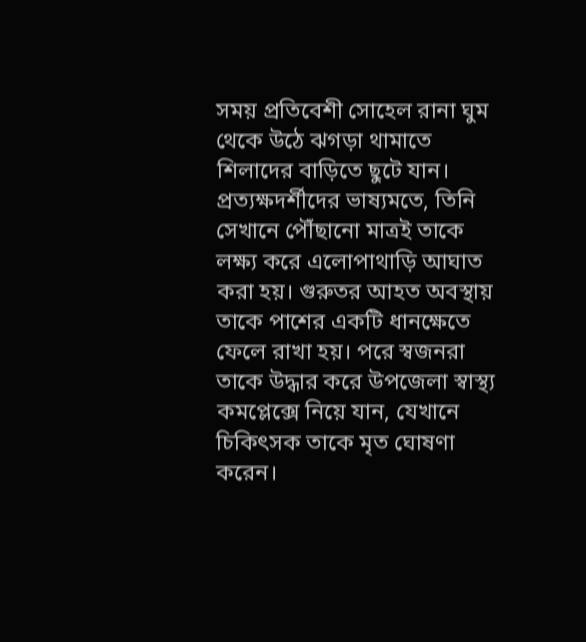সময় প্রতিবেশী সোহেল রানা ঘুম থেকে উঠে ঝগড়া থামাতে শিলাদের বাড়িতে ছুটে যান। প্রত্যক্ষদর্শীদের ভাষ্যমতে, তিনি সেখানে পৌঁছানো মাত্রই তাকে লক্ষ্য করে এলোপাথাড়ি আঘাত করা হয়। গুরুতর আহত অবস্থায় তাকে পাশের একটি ধানক্ষেতে ফেলে রাখা হয়। পরে স্বজনরা তাকে উদ্ধার করে উপজেলা স্বাস্থ্য কমপ্লেক্সে নিয়ে যান, যেখানে চিকিৎসক তাকে মৃত ঘোষণা করেন।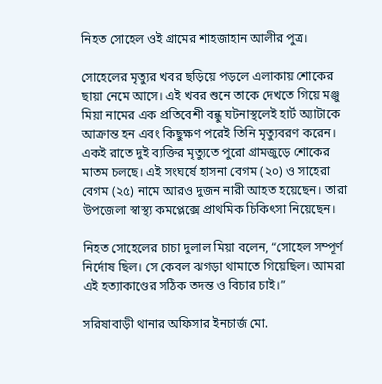নিহত সোহেল ওই গ্রামের শাহজাহান আলীর পুত্র।

সোহেলের মৃত্যুর খবর ছড়িয়ে পড়লে এলাকায় শোকের ছায়া নেমে আসে। এই খবর শুনে তাকে দেখতে গিয়ে মঞ্জু মিয়া নামের এক প্রতিবেশী বন্ধু ঘটনাস্থলেই হার্ট অ্যাটাকে আক্রান্ত হন এবং কিছুক্ষণ পরেই তিনি মৃত্যুবরণ করেন। একই রাতে দুই ব্যক্তির মৃত্যুতে পুরো গ্রামজুড়ে শোকের মাতম চলছে। এই সংঘর্ষে হাসনা বেগম (২০) ও সাহেরা বেগম (২৫) নামে আরও দুজন নারী আহত হয়েছেন। তারা উপজেলা স্বাস্থ্য কমপ্লেক্সে প্রাথমিক চিকিৎসা নিয়েছেন।

নিহত সোহেলের চাচা দুলাল মিয়া বলেন, “সোহেল সম্পূর্ণ নির্দোষ ছিল। সে কেবল ঝগড়া থামাতে গিয়েছিল। আমরা এই হত্যাকাণ্ডের সঠিক তদন্ত ও বিচার চাই।”

সরিষাবাড়ী থানার অফিসার ইনচার্জ মো.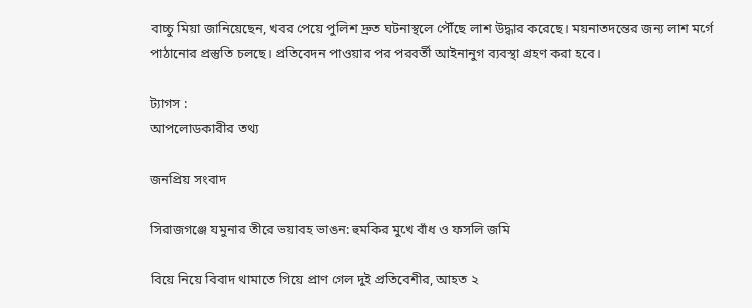বাচ্চু মিয়া জানিয়েছেন, খবর পেয়ে পুলিশ দ্রুত ঘটনাস্থলে পৌঁছে লাশ উদ্ধার করেছে। ময়নাতদন্তের জন্য লাশ মর্গে পাঠানোর প্রস্তুতি চলছে। প্রতিবেদন পাওয়ার পর পরবর্তী আইনানুগ ব্যবস্থা গ্রহণ করা হবে।

ট্যাগস :
আপলোডকারীর তথ্য

জনপ্রিয় সংবাদ

সিরাজগঞ্জে যমুনার তীরে ভয়াবহ ভাঙন: হুমকির মুখে বাঁধ ও ফসলি জমি

বিয়ে নিয়ে বিবাদ থামাতে গিয়ে প্রাণ গেল দুই প্রতিবেশীর, আহত ২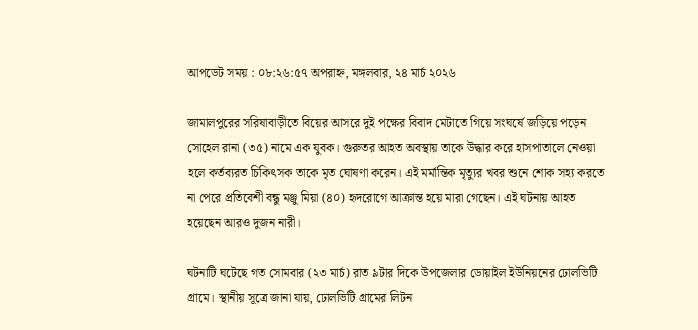আপডেট সময় : ০৮:২৬:৫৭ অপরাহ্ন, মঙ্গলবার, ২৪ মার্চ ২০২৬

জামালপুরের সরিষাবাড়ীতে বিয়ের আসরে দুই পক্ষের বিবাদ মেটাতে গিয়ে সংঘর্ষে জড়িয়ে পড়েন সোহেল রানা (৩৫) নামে এক যুবক। গুরুতর আহত অবস্থায় তাকে উদ্ধার করে হাসপাতালে নেওয়া হলে কর্তব্যরত চিকিৎসক তাকে মৃত ঘোষণা করেন। এই মর্মান্তিক মৃত্যুর খবর শুনে শোক সহ্য করতে না পেরে প্রতিবেশী বন্ধু মঞ্জু মিয়া (৪০) হৃদরোগে আক্রান্ত হয়ে মারা গেছেন। এই ঘটনায় আহত হয়েছেন আরও দুজন নারী।

ঘটনাটি ঘটেছে গত সোমবার (২৩ মার্চ) রাত ৯টার দিকে উপজেলার ডোয়াইল ইউনিয়নের ঢোলভিটি গ্রামে। স্থানীয় সূত্রে জানা যায়, ঢোলভিটি গ্রামের লিটন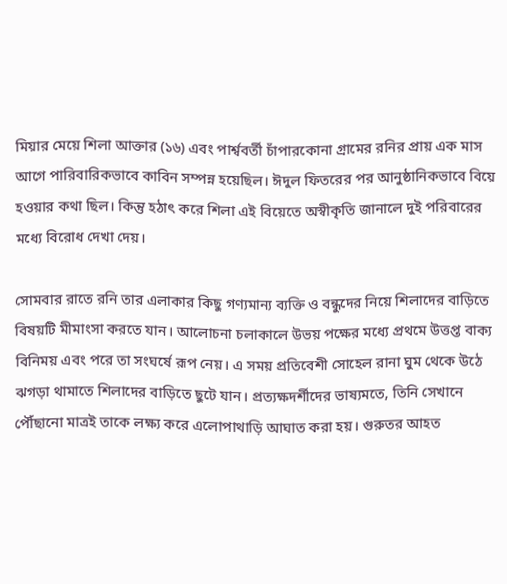মিয়ার মেয়ে শিলা আক্তার (১৬) এবং পার্শ্ববর্তী চাঁপারকোনা গ্রামের রনির প্রায় এক মাস আগে পারিবারিকভাবে কাবিন সম্পন্ন হয়েছিল। ঈদুল ফিতরের পর আনুষ্ঠানিকভাবে বিয়ে হওয়ার কথা ছিল। কিন্তু হঠাৎ করে শিলা এই বিয়েতে অস্বীকৃতি জানালে দুই পরিবারের মধ্যে বিরোধ দেখা দেয়।

সোমবার রাতে রনি তার এলাকার কিছু গণ্যমান্য ব্যক্তি ও বন্ধুদের নিয়ে শিলাদের বাড়িতে বিষয়টি মীমাংসা করতে যান। আলোচনা চলাকালে উভয় পক্ষের মধ্যে প্রথমে উত্তপ্ত বাক্য বিনিময় এবং পরে তা সংঘর্ষে রূপ নেয়। এ সময় প্রতিবেশী সোহেল রানা ঘুম থেকে উঠে ঝগড়া থামাতে শিলাদের বাড়িতে ছুটে যান। প্রত্যক্ষদর্শীদের ভাষ্যমতে, তিনি সেখানে পৌঁছানো মাত্রই তাকে লক্ষ্য করে এলোপাথাড়ি আঘাত করা হয়। গুরুতর আহত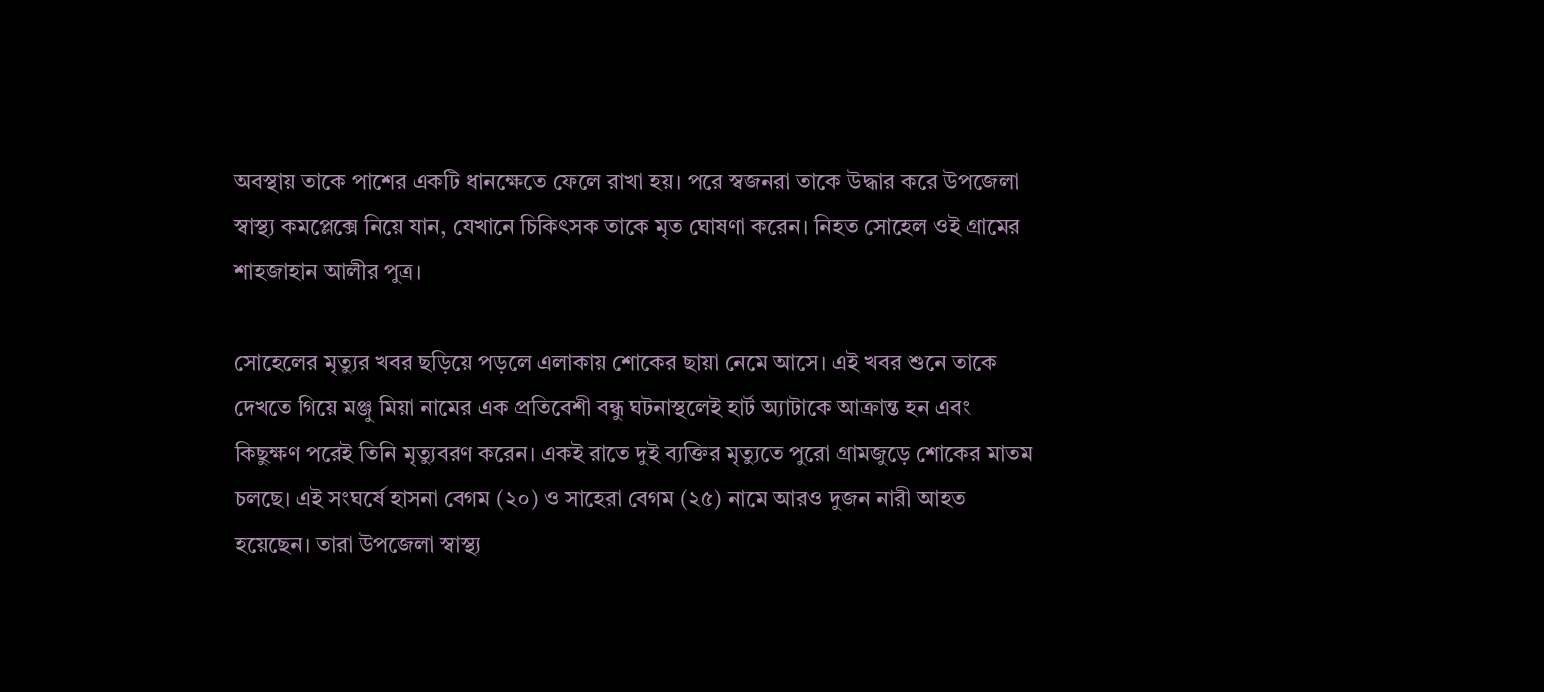অবস্থায় তাকে পাশের একটি ধানক্ষেতে ফেলে রাখা হয়। পরে স্বজনরা তাকে উদ্ধার করে উপজেলা স্বাস্থ্য কমপ্লেক্সে নিয়ে যান, যেখানে চিকিৎসক তাকে মৃত ঘোষণা করেন। নিহত সোহেল ওই গ্রামের শাহজাহান আলীর পুত্র।

সোহেলের মৃত্যুর খবর ছড়িয়ে পড়লে এলাকায় শোকের ছায়া নেমে আসে। এই খবর শুনে তাকে দেখতে গিয়ে মঞ্জু মিয়া নামের এক প্রতিবেশী বন্ধু ঘটনাস্থলেই হার্ট অ্যাটাকে আক্রান্ত হন এবং কিছুক্ষণ পরেই তিনি মৃত্যুবরণ করেন। একই রাতে দুই ব্যক্তির মৃত্যুতে পুরো গ্রামজুড়ে শোকের মাতম চলছে। এই সংঘর্ষে হাসনা বেগম (২০) ও সাহেরা বেগম (২৫) নামে আরও দুজন নারী আহত হয়েছেন। তারা উপজেলা স্বাস্থ্য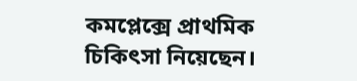কমপ্লেক্সে প্রাথমিক চিকিৎসা নিয়েছেন।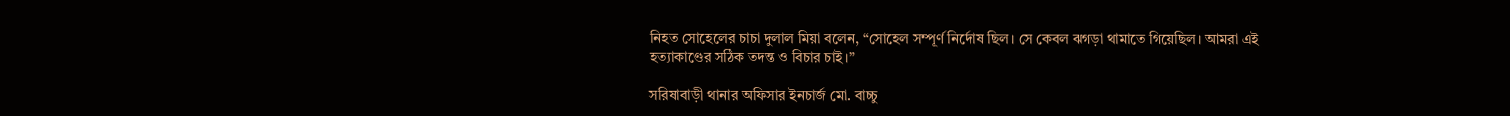নিহত সোহেলের চাচা দুলাল মিয়া বলেন, “সোহেল সম্পূর্ণ নির্দোষ ছিল। সে কেবল ঝগড়া থামাতে গিয়েছিল। আমরা এই হত্যাকাণ্ডের সঠিক তদন্ত ও বিচার চাই।”

সরিষাবাড়ী থানার অফিসার ইনচার্জ মো. বাচ্চু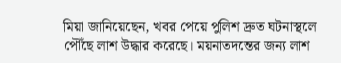মিয়া জানিয়েছেন, খবর পেয়ে পুলিশ দ্রুত ঘটনাস্থলে পৌঁছে লাশ উদ্ধার করেছে। ময়নাতদন্তের জন্য লাশ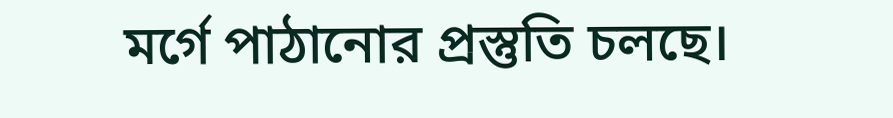মর্গে পাঠানোর প্রস্তুতি চলছে।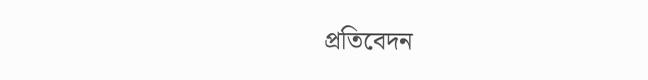প্রতিবেদন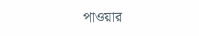পাওয়ার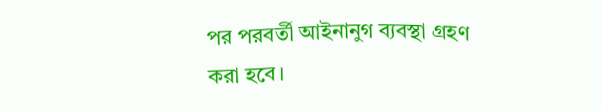পর পরবর্তী আইনানুগ ব্যবস্থা গ্রহণ করা হবে।